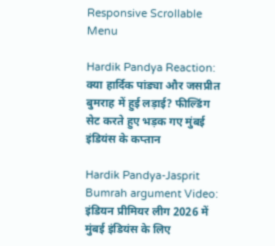Responsive Scrollable Menu

Hardik Pandya Reaction: क्या हार्दिक पांड्या और जसप्रीत बुमराह में हुई लड़ाई? फील्डिंग सेट करते हुए भड़क गए मुंबई इंडियंस के कप्तान

Hardik Pandya-Jasprit Bumrah argument Video: इंडियन प्रीमियर लीग 2026 में मुंबई इंडियंस के लिए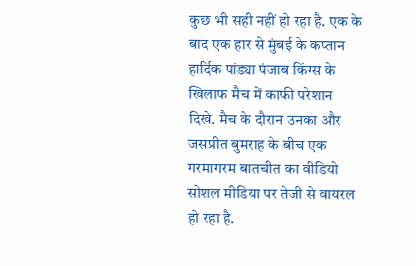कुछ भी सही नहीं हो रहा है. एक के बाद एक हार से मुंबई के कप्तान हार्दिक पांड्या पंजाब किंग्स के खिलाफ मैच में काफी परेशान दिखे. मैच के दौरान उनका और जसप्रीत बुमराह के बीच एक गरमागरम बातचीत का वीडियो सोशल मीडिया पर तेजी से वायरल हो रहा है.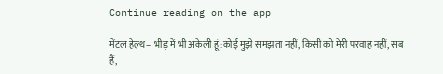Continue reading on the app

मेंटल हेल्थ– भीड़ में भी अकेली हूं:कोई मुझे समझता नहीं, किसी को मेरी परवाह नहीं, सब हैं,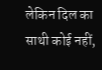लेकिन दिल का साथी कोई नहीं,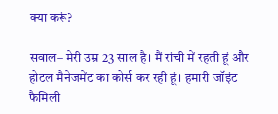क्या करूं?

सवाल– मेरी उम्र 23 साल है। मैं रांची में रहती हूं और होटल मैनेजमेंट का कोर्स कर रही हूं। हमारी जॉइंट फैमिली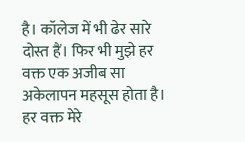है। कॉलेज में भी ढेर सारे दोस्त हैं। फिर भी मुझे हर वक्त एक अजीब सा अकेलापन महसूस होता है। हर वक्त मेरे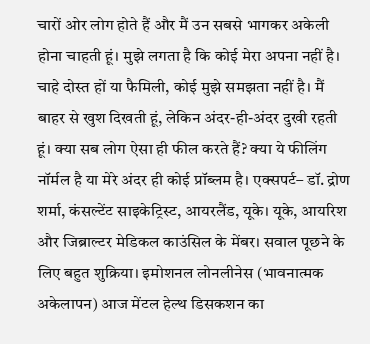चारों ओर लोग होते हैं और मैं उन सबसे भागकर अकेली होना चाहती हूं। मुझे लगता है कि कोई मेरा अपना नहीं है। चाहे दोस्त हों या फैमिली, कोई मुझे समझता नहीं है। मैं बाहर से खुश दिखती हूं, लेकिन अंदर-ही-अंदर दुखी रहती हूं। क्या सब लोग ऐसा ही फील करते हैं? क्या ये फीलिंग नॉर्मल है या मेरे अंदर ही कोई प्रॉब्लम है। एक्सपर्ट– डॉ. द्रोण शर्मा, कंसल्टेंट साइकेट्रिस्ट, आयरलैंड, यूके। यूके, आयरिश और जिब्राल्टर मेडिकल काउंसिल के मेंबर। सवाल पूछने के लिए बहुत शुक्रिया। इमोशनल लोनलीनेस (भावनात्मक अकेलापन) आज मेंटल हेल्थ डिसकशन का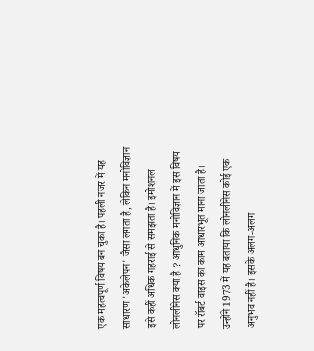एक महत्वपूर्ण विषय बन चुका है। पहली नजर में यह साधारण 'अकेलेपन' जैसा लगता है, लेकिन मनोविज्ञान इसे कहीं अधिक गहराई से समझता है। इमोशनल लोनलीनेस क्या है ? आधुनिक मनोविज्ञान में इस विषय पर रॉबर्ट वाइस का काम आधारभूत माना जाता है। उन्होंने 1973 में यह बताया कि लोनलीनेस कोई एक अनुभव नहीं है। इसके अलग-अलग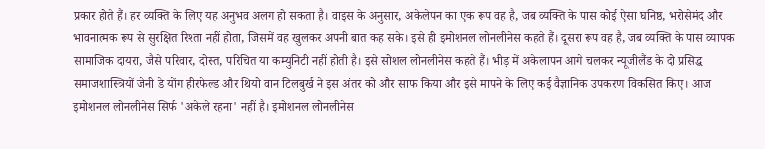प्रकार होते हैं। हर व्यक्ति के लिए यह अनुभव अलग हो सकता है। वाइस के अनुसार, अकेलेपन का एक रूप वह है, जब व्यक्ति के पास कोई ऐसा घनिष्ठ, भरोसेमंद और भावनात्मक रूप से सुरक्षित रिश्ता नहीं होता, जिसमें वह खुलकर अपनी बात कह सके। इसे ही इमोशनल लोनलीनेस कहते हैं। दूसरा रूप वह है, जब व्यक्ति के पास व्यापक सामाजिक दायरा, जैसे परिवार, दोस्त, परिचित या कम्युनिटी नहीं होती है। इसे सोशल लोनलीनेस कहते हैं। भीड़ में अकेलापन आगे चलकर न्यूजीलैंड के दो प्रसिद्ध समाजशास्त्रियों जेनी डे योंग हीरफेल्ड और थियो वान टिलबुर्ख ने इस अंतर को और साफ किया और इसे मापने के लिए कई वैज्ञानिक उपकरण विकसित किए। आज इमोशनल लोनलीनेस सिर्फ 'अकेले रहना' नहीं है। इमोशनल लोनलीनेस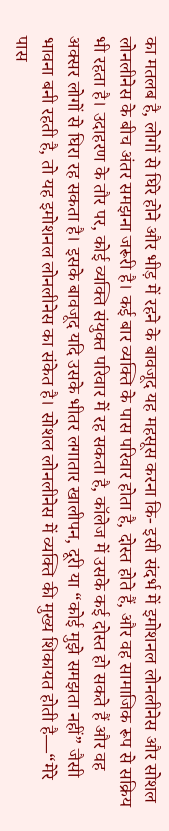का मतलब है, लोगों से घिरे होने और भीड़ में रहने के बावजूद यह महसूस करना कि- इसी संदर्भ में इमोशनल लोनलीनेस और सोशल लोनलीनेस के बीच अंतर समझना जरूरी है। कई बार व्यक्ति के पास परिवार होता है, दोस्त होते हैं, और वह सामाजिक रूप से सक्रिय भी रहता है। उदाहरण के तौर पर, कोई व्यक्ति संयुक्त परिवार में रह सकता है, कॉलेज में उसके कई दोस्त हो सकते हैं और वह अक्सर लोगों से घिरा रह सकता है। इसके बावजूद यदि उसके भीतर लगातार खालीपन, दूरी या “कोई मुझे समझता नहीं” जैसी भावना बनी रहती है, तो यह इमोशनल लोनलीनेस का संकेत है। सोशल लोनलीनेस में व्यक्ति की मुख्य शिकायत होती है—“मेरे पास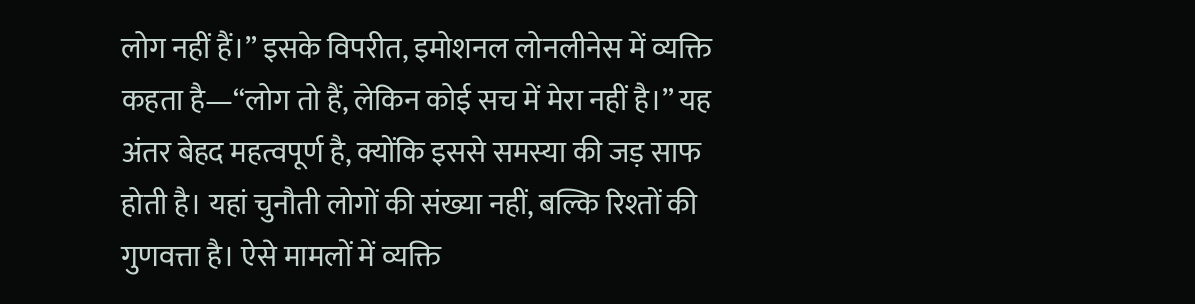लोग नहीं हैं।” इसके विपरीत, इमोशनल लोनलीनेस में व्यक्ति कहता है—“लोग तो हैं, लेकिन कोई सच में मेरा नहीं है।” यह अंतर बेहद महत्वपूर्ण है, क्योंकि इससे समस्या की जड़ साफ होती है। यहां चुनौती लोगों की संख्या नहीं, बल्कि रिश्तों की गुणवत्ता है। ऐसे मामलों में व्यक्ति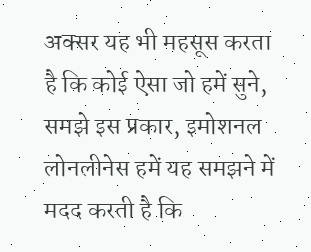अक्सर यह भी महसूस करता है कि कोई ऐसा जो हमें सुने, समझे इस प्रकार, इमोशनल लोनलीनेस हमें यह समझने में मदद करती है कि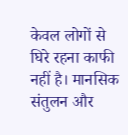केवल लोगों से घिरे रहना काफी नहीं है। मानसिक संतुलन और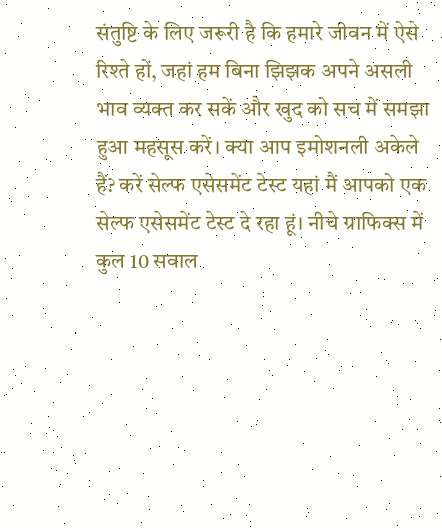संतुष्टि के लिए जरूरी है कि हमारे जीवन में ऐसे रिश्ते हों, जहां हम बिना झिझक अपने असली भाव व्यक्त कर सकें और खुद को सच में समझा हुआ महसूस करें। क्या आप इमोशनली अकेले हैं? करें सेल्फ एसेसमेंट टेस्ट यहां मैं आपको एक सेल्फ एसेसमेंट टेस्ट दे रहा हूं। नीचे ग्राफिक्स में कुल 10 सवाल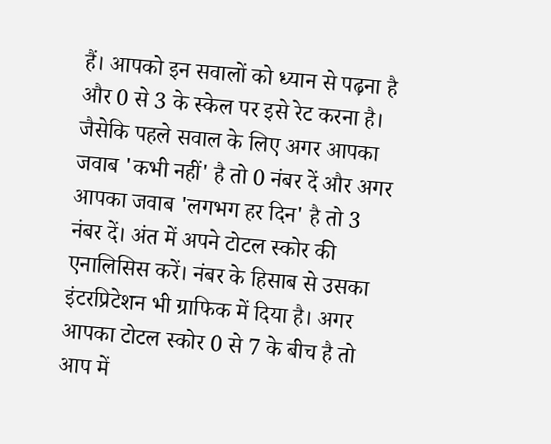हैं। आपको इन सवालों को ध्यान से पढ़ना है और 0 से 3 के स्केल पर इसे रेट करना है। जैसेकि पहले सवाल के लिए अगर आपका जवाब 'कभी नहीं' है तो 0 नंबर दें और अगर आपका जवाब 'लगभग हर दिन' है तो 3 नंबर दें। अंत में अपने टोटल स्कोर की एनालिसिस करें। नंबर के हिसाब से उसका इंटरप्रिटेशन भी ग्राफिक में दिया है। अगर आपका टोटल स्कोर 0 से 7 के बीच है तो आप में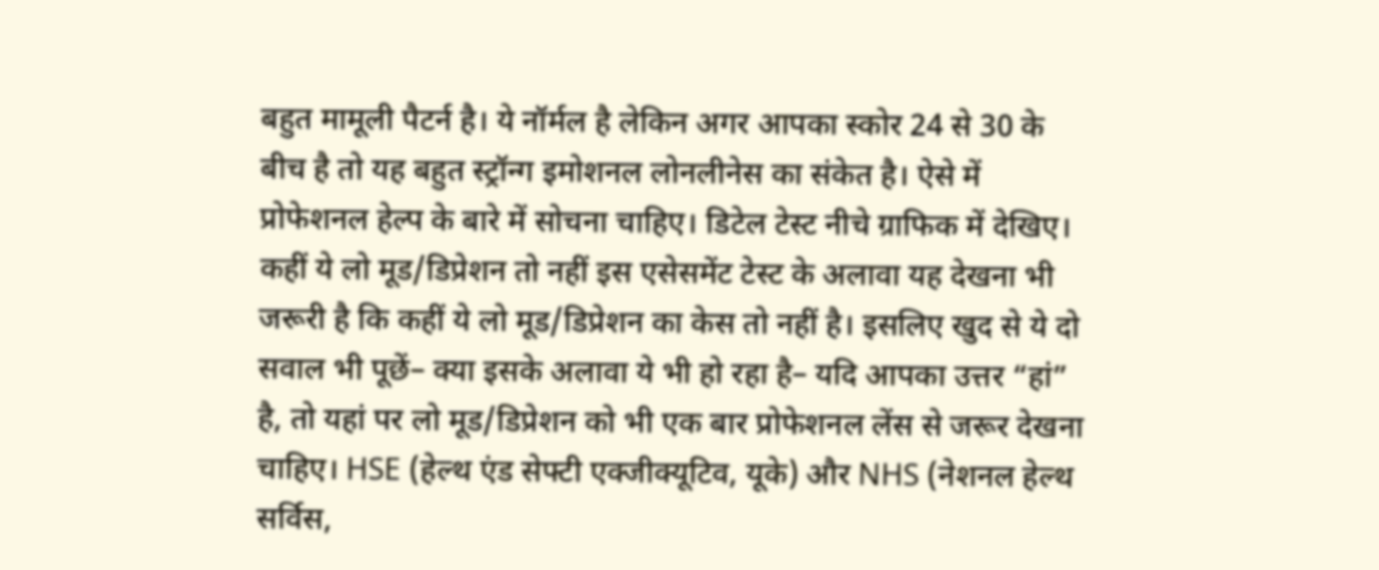बहुत मामूली पैटर्न है। ये नॉर्मल है लेकिन अगर आपका स्कोर 24 से 30 के बीच है तो यह बहुत स्ट्रॉन्ग इमोशनल लोनलीनेस का संकेत है। ऐसे में प्रोफेशनल हेल्प के बारे में सोचना चाहिए। डिटेल टेस्ट नीचे ग्राफिक में देखिए। कहीं ये लो मूड/डिप्रेशन तो नहीं इस एसेसमेंट टेस्ट के अलावा यह देखना भी जरूरी है कि कहीं ये लो मूड/डिप्रेशन का केस तो नहीं है। इसलिए खुद से ये दो सवाल भी पूछें– क्या इसके अलावा ये भी हो रहा है– यदि आपका उत्तर “हां” है, तो यहां पर लो मूड/डिप्रेशन को भी एक बार प्रोफेशनल लेंस से जरूर देखना चाहिए। HSE (हेल्थ एंड सेफ्टी एक्जीक्यूटिव, यूके) और NHS (नेशनल हेल्थ सर्विस,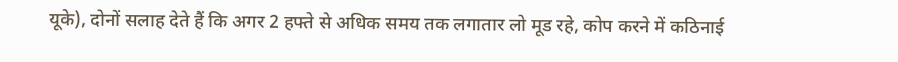यूके), दोनों सलाह देते हैं कि अगर 2 हफ्ते से अधिक समय तक लगातार लो मूड रहे, कोप करने में कठिनाई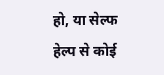हो, या सेल्फ हेल्प से कोई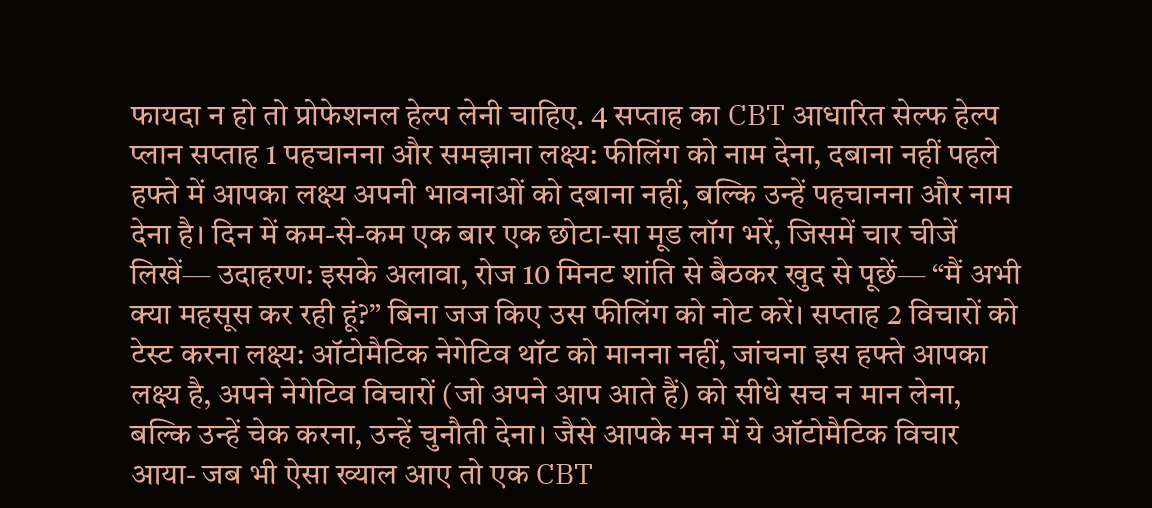फायदा न हो तो प्रोफेशनल हेल्प लेनी चाहिए. 4 सप्ताह का CBT आधारित सेल्फ हेल्प प्लान सप्ताह 1 पहचानना और समझाना लक्ष्य: फीलिंग को नाम देना, दबाना नहीं पहले हफ्ते में आपका लक्ष्य अपनी भावनाओं को दबाना नहीं, बल्कि उन्हें पहचानना और नाम देना है। दिन में कम-से-कम एक बार एक छोटा-सा मूड लॉग भरें, जिसमें चार चीजें लिखें— उदाहरण: इसके अलावा, रोज 10 मिनट शांति से बैठकर खुद से पूछें— “मैं अभी क्या महसूस कर रही हूं?” बिना जज किए उस फीलिंग को नोट करें। सप्ताह 2 विचारों को टेस्ट करना लक्ष्य: ऑटोमैटिक नेगेटिव थॉट को मानना नहीं, जांचना इस हफ्ते आपका लक्ष्य है, अपने नेगेटिव विचारों (जो अपने आप आते हैं) को सीधे सच न मान लेना, बल्कि उन्हें चेक करना, उन्हें चुनौती देना। जैसे आपके मन में ये ऑटोमैटिक विचार आया- जब भी ऐसा ख्याल आए तो एक CBT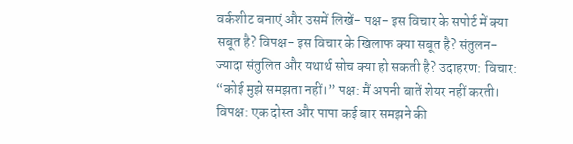वर्कशीट बनाएं और उसमें लिखें- पक्ष- इस विचार के सपोर्ट में क्या सबूत है? विपक्ष- इस विचार के खिलाफ क्या सबूत है? संतुलन- ज्यादा संतुलित और यथार्थ सोच क्या हो सकती है? उदाहरण: विचार: “कोई मुझे समझता नहीं।” पक्ष: मैं अपनी बातें शेयर नहीं करती। विपक्ष: एक दोस्त और पापा कई बार समझने की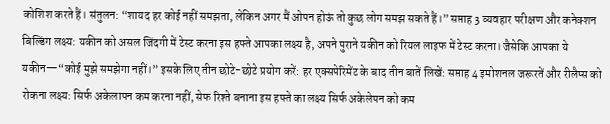कोशिश करते हैं। संतुलन: “शायद हर कोई नहीं समझता, लेकिन अगर मैं ओपन होऊं तो कुछ लोग समझ सकते हैं।” सप्ताह 3 व्यवहार परीक्षण और कनेक्शन बिल्डिंग लक्ष्य: यकीन को असल जिंदगी में टेस्ट करना इस हफ्ते आपका लक्ष्य है, अपने पुराने यकीन को रियल लाइफ में टेस्ट करना। जैसेकि आपका ये यकीन—“कोई मुझे समझेगा नहीं।” इसके लिए तीन छोटे-छोटे प्रयोग करें: हर एक्सपेरिमेंट के बाद तीन बातें लिखें: सप्ताह 4 इमोशनल जरूरतें और रीलैप्स को रोकना लक्ष्य: सिर्फ अकेलापन कम करना नहीं, सेफ रिश्ते बनाना इस हफ्ते का लक्ष्य सिर्फ अकेलेपन को कम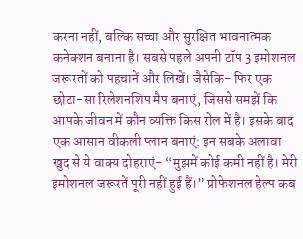करना नहीं, बल्कि सच्चा और सुरक्षित भावनात्मक कनेक्शन बनाना है। सबसे पहले अपनी टॉप 3 इमोशनल जरूरतों को पहचानें और लिखें। जैसेकि- फिर एक छोटा-सा रिलेशनशिप मैप बनाएं, जिससे समझें कि आपके जीवन में कौन व्यक्ति किस रोल में है। इसके बाद एक आसान वीकली प्लान बनाएं: इन सबके अलावा खुद से ये वाक्य दोहराएं- “मुझमें कोई कमी नहीं है। मेरी इमोशनल जरूरतें पूरी नहीं हुई हैं।” प्रोफेशनल हेल्प कब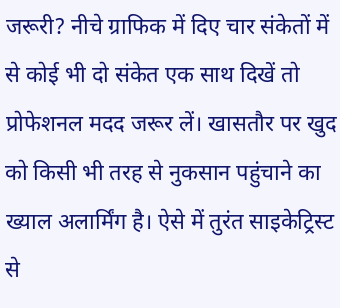जरूरी? नीचे ग्राफिक में दिए चार संकेतों में से कोई भी दो संकेत एक साथ दिखें तो प्रोफेशनल मदद जरूर लें। खासतौर पर खुद को किसी भी तरह से नुकसान पहुंचाने का ख्याल अलार्मिंग है। ऐसे में तुरंत साइकेट्रिस्ट से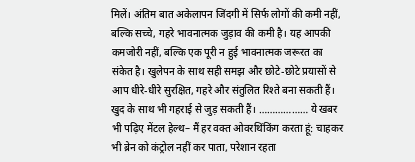मिलें। अंतिम बात अकेलापन जिंदगी में सिर्फ लोगों की कमी नहीं, बल्कि सच्चे, गहरे भावनात्मक जुड़ाव की कमी है। यह आपकी कमजोरी नहीं, बल्कि एक पूरी न हुई भावनात्मक जरूरत का संकेत है। खुलेपन के साथ सही समझ और छोटे-छोटे प्रयासों से आप धीरे-धीरे सुरक्षित, गहरे और संतुलित रिश्ते बना सकती हैं। खुद के साथ भी गहराई से जुड़ सकती हैं। ……………… ये खबर भी पढ़िए मेंटल हेल्थ– मैं हर वक्त ओवरथिंकिंग करता हूं: चाहकर भी ब्रेन को कंट्रोल नहीं कर पाता, परेशान रहता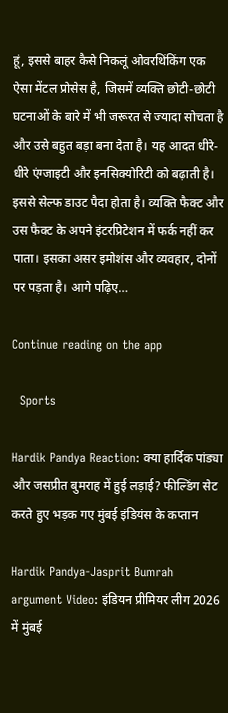हूं, इससे बाहर कैसे निकलूं ओवरथिंकिंग एक ऐसा मेंटल प्रोसेस है, जिसमें व्यक्ति छोटी-छोटी घटनाओं के बारे में भी जरूरत से ज्यादा सोचता है और उसे बहुत बड़ा बना देता है। यह आदत धीरे-धीरे एंग्जाइटी और इनसिक्योरिटी को बढ़ाती है। इससे सेल्फ डाउट पैदा होता है। व्यक्ति फैक्ट और उस फैक्ट के अपने इंटरप्रिटेशन में फर्क नहीं कर पाता। इसका असर इमोशंस और व्यवहार, दोनों पर पड़ता है। आगे पढ़िए…

Continue reading on the app

  Sports

Hardik Pandya Reaction: क्या हार्दिक पांड्या और जसप्रीत बुमराह में हुई लड़ाई? फील्डिंग सेट करते हुए भड़क गए मुंबई इंडियंस के कप्तान

Hardik Pandya-Jasprit Bumrah argument Video: इंडियन प्रीमियर लीग 2026 में मुंबई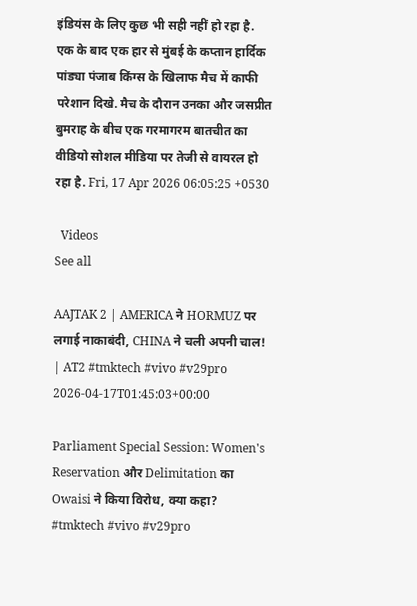इंडियंस के लिए कुछ भी सही नहीं हो रहा है. एक के बाद एक हार से मुंबई के कप्तान हार्दिक पांड्या पंजाब किंग्स के खिलाफ मैच में काफी परेशान दिखे. मैच के दौरान उनका और जसप्रीत बुमराह के बीच एक गरमागरम बातचीत का वीडियो सोशल मीडिया पर तेजी से वायरल हो रहा है. Fri, 17 Apr 2026 06:05:25 +0530

  Videos
See all

AAJTAK 2 | AMERICA ने HORMUZ पर लगाई नाकाबंदी, CHINA ने चली अपनी चाल! | AT2 #tmktech #vivo #v29pro
2026-04-17T01:45:03+00:00

Parliament Special Session: Women's Reservation और Delimitation का Owaisi ने किया विरोध, क्या कहा? #tmktech #vivo #v29pro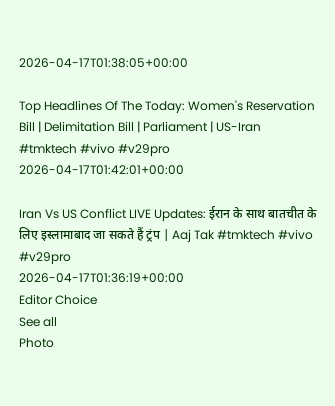2026-04-17T01:38:05+00:00

Top Headlines Of The Today: Women's Reservation Bill | Delimitation Bill | Parliament | US-Iran #tmktech #vivo #v29pro
2026-04-17T01:42:01+00:00

Iran Vs US Conflict LIVE Updates: ईरान के साथ बातचीत के लिए इस्लामाबाद जा सकते हैं ट्रंप | Aaj Tak #tmktech #vivo #v29pro
2026-04-17T01:36:19+00:00
Editor Choice
See all
Photo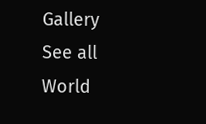Gallery
See all
World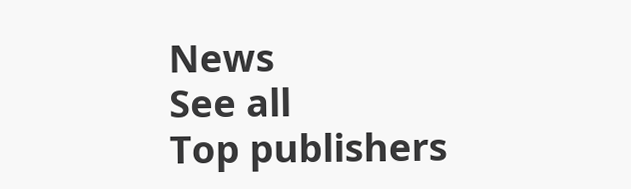News
See all
Top publishers